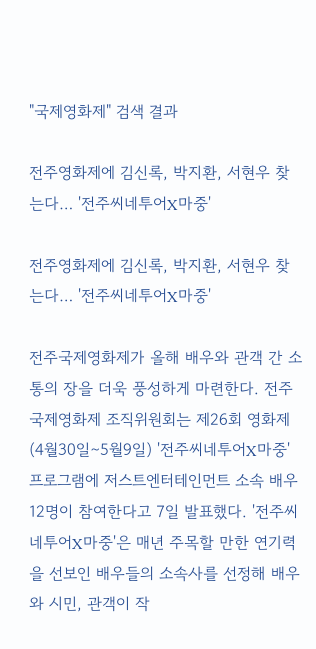"국제영화제" 검색 결과

전주영화제에 김신록, 박지환, 서현우 찾는다… '전주씨네투어X마중'

전주영화제에 김신록, 박지환, 서현우 찾는다… '전주씨네투어X마중'

전주국제영화제가 올해 배우와 관객 간 소통의 장을 더욱 풍성하게 마련한다. 전주국제영화제 조직위원회는 제26회 영화제(4월30일∼5월9일) '전주씨네투어X마중' 프로그램에 저스트엔터테인먼트 소속 배우 12명이 참여한다고 7일 발표했다. '전주씨네투어X마중'은 매년 주목할 만한 연기력을 선보인 배우들의 소속사를 선정해 배우와 시민, 관객이 작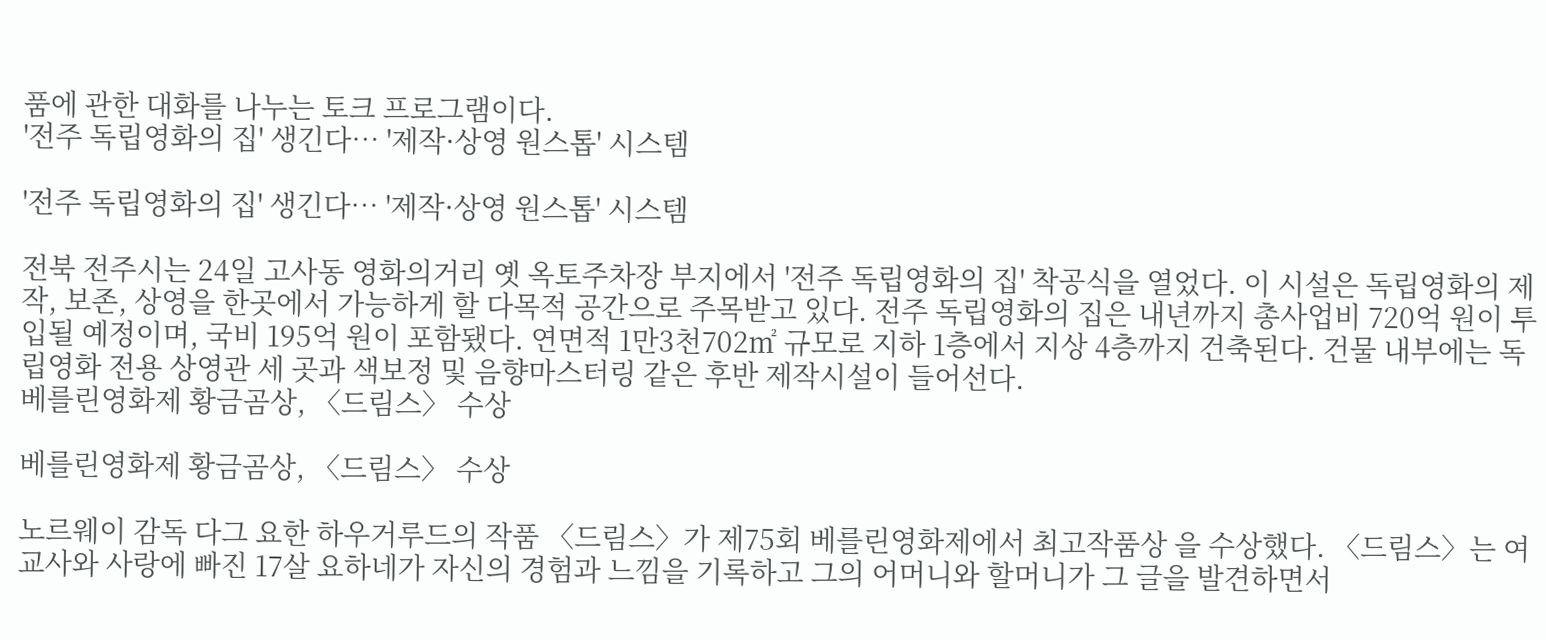품에 관한 대화를 나누는 토크 프로그램이다.
'전주 독립영화의 집' 생긴다… '제작·상영 원스톱' 시스템

'전주 독립영화의 집' 생긴다… '제작·상영 원스톱' 시스템

전북 전주시는 24일 고사동 영화의거리 옛 옥토주차장 부지에서 '전주 독립영화의 집' 착공식을 열었다. 이 시설은 독립영화의 제작, 보존, 상영을 한곳에서 가능하게 할 다목적 공간으로 주목받고 있다. 전주 독립영화의 집은 내년까지 총사업비 720억 원이 투입될 예정이며, 국비 195억 원이 포함됐다. 연면적 1만3천702㎡ 규모로 지하 1층에서 지상 4층까지 건축된다. 건물 내부에는 독립영화 전용 상영관 세 곳과 색보정 및 음향마스터링 같은 후반 제작시설이 들어선다.
베를린영화제 황금곰상, 〈드림스〉 수상

베를린영화제 황금곰상, 〈드림스〉 수상

노르웨이 감독 다그 요한 하우거루드의 작품 〈드림스〉가 제75회 베를린영화제에서 최고작품상 을 수상했다. 〈드림스〉는 여교사와 사랑에 빠진 17살 요하네가 자신의 경험과 느낌을 기록하고 그의 어머니와 할머니가 그 글을 발견하면서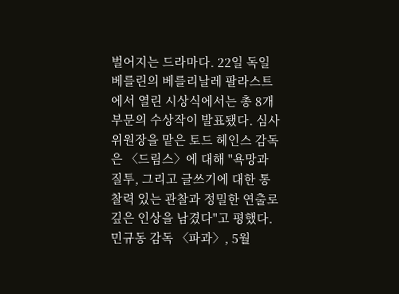벌어지는 드라마다. 22일 독일 베를린의 베를리날레 팔라스트에서 열린 시상식에서는 총 8개 부문의 수상작이 발표됐다. 심사위원장을 맡은 토드 헤인스 감독은 〈드림스〉에 대해 "욕망과 질투, 그리고 글쓰기에 대한 통찰력 있는 관찰과 정밀한 연출로 깊은 인상을 남겼다"고 평했다.
민규동 감독 〈파과〉, 5월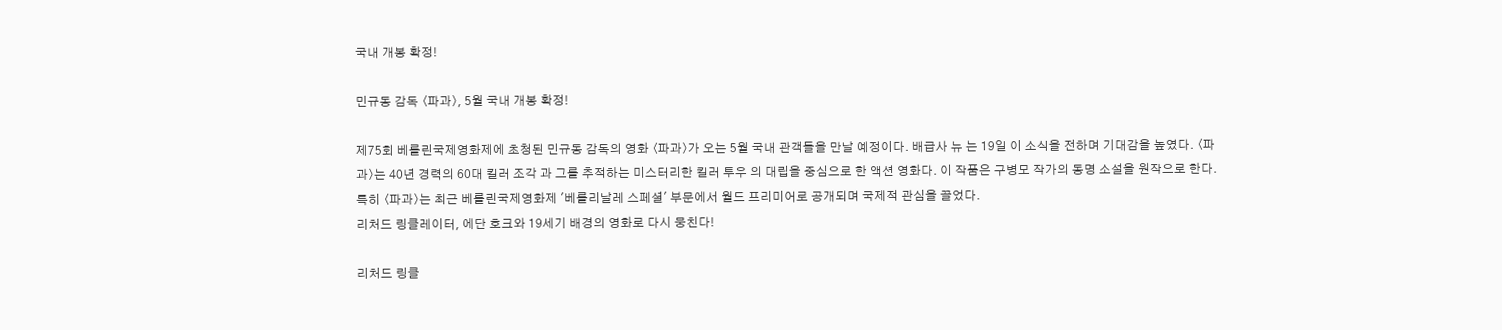국내 개봉 확정!

민규동 감독 〈파과〉, 5월 국내 개봉 확정!

제75회 베를린국제영화제에 초청된 민규동 감독의 영화 〈파과〉가 오는 5월 국내 관객들을 만날 예정이다. 배급사 뉴 는 19일 이 소식을 전하며 기대감을 높였다. 〈파과〉는 40년 경력의 60대 킬러 조각 과 그를 추적하는 미스터리한 킬러 투우 의 대립을 중심으로 한 액션 영화다. 이 작품은 구병모 작가의 동명 소설을 원작으로 한다. 특히 〈파과〉는 최근 베를린국제영화제 '베를리날레 스페셜' 부문에서 월드 프리미어로 공개되며 국제적 관심을 끌었다.
리처드 링클레이터, 에단 호크와 19세기 배경의 영화로 다시 뭉친다!

리처드 링클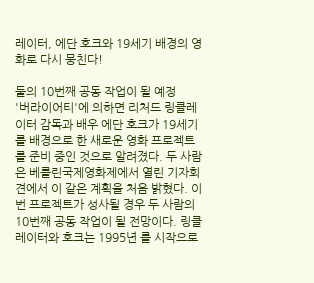레이터, 에단 호크와 19세기 배경의 영화로 다시 뭉친다!

둘의 10번째 공동 작업이 될 예정
'버라이어티'에 의하면 리처드 링클레이터 감독과 배우 에단 호크가 19세기를 배경으로 한 새로운 영화 프로젝트를 준비 중인 것으로 알려졌다. 두 사람은 베를린국제영화제에서 열린 기자회견에서 이 같은 계획을 처음 밝혔다. 이번 프로젝트가 성사될 경우 두 사람의 10번째 공동 작업이 될 전망이다. 링클레이터와 호크는 1995년 를 시작으로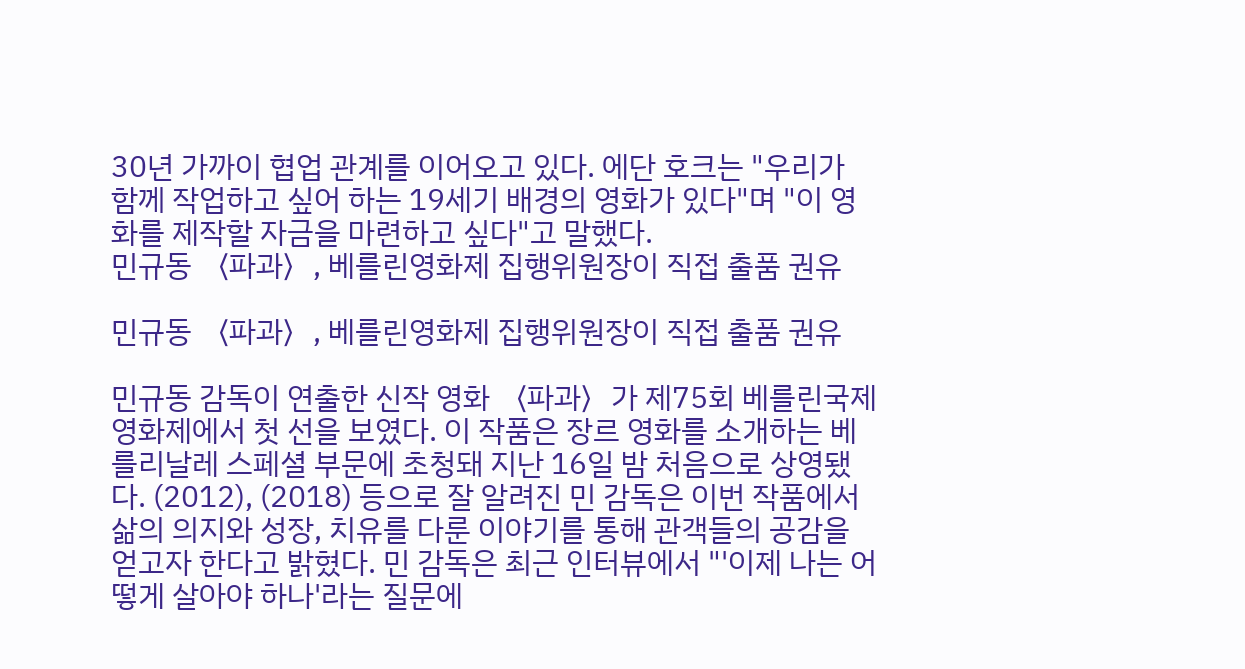30년 가까이 협업 관계를 이어오고 있다. 에단 호크는 "우리가 함께 작업하고 싶어 하는 19세기 배경의 영화가 있다"며 "이 영화를 제작할 자금을 마련하고 싶다"고 말했다.
민규동 〈파과〉, 베를린영화제 집행위원장이 직접 출품 권유

민규동 〈파과〉, 베를린영화제 집행위원장이 직접 출품 권유

민규동 감독이 연출한 신작 영화 〈파과〉가 제75회 베를린국제영화제에서 첫 선을 보였다. 이 작품은 장르 영화를 소개하는 베를리날레 스페셜 부문에 초청돼 지난 16일 밤 처음으로 상영됐다. (2012), (2018) 등으로 잘 알려진 민 감독은 이번 작품에서 삶의 의지와 성장, 치유를 다룬 이야기를 통해 관객들의 공감을 얻고자 한다고 밝혔다. 민 감독은 최근 인터뷰에서 "'이제 나는 어떻게 살아야 하나'라는 질문에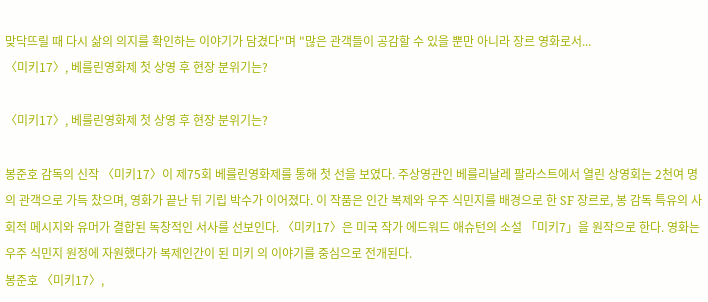맞닥뜨릴 때 다시 삶의 의지를 확인하는 이야기가 담겼다"며 "많은 관객들이 공감할 수 있을 뿐만 아니라 장르 영화로서...
〈미키17〉, 베를린영화제 첫 상영 후 현장 분위기는?

〈미키17〉, 베를린영화제 첫 상영 후 현장 분위기는?

봉준호 감독의 신작 〈미키17〉이 제75회 베를린영화제를 통해 첫 선을 보였다. 주상영관인 베를리날레 팔라스트에서 열린 상영회는 2천여 명의 관객으로 가득 찼으며, 영화가 끝난 뒤 기립 박수가 이어졌다. 이 작품은 인간 복제와 우주 식민지를 배경으로 한 SF 장르로, 봉 감독 특유의 사회적 메시지와 유머가 결합된 독창적인 서사를 선보인다. 〈미키17〉은 미국 작가 에드워드 애슈턴의 소설 「미키7」을 원작으로 한다. 영화는 우주 식민지 원정에 자원했다가 복제인간이 된 미키 의 이야기를 중심으로 전개된다.
봉준호 〈미키17〉,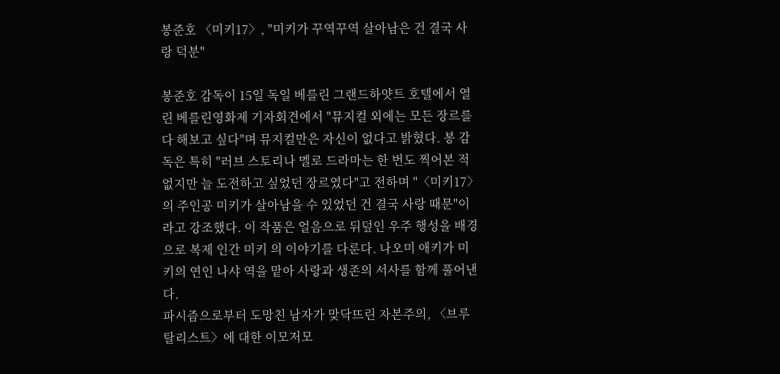봉준호 〈미키17〉, "미키가 꾸역꾸역 살아남은 건 결국 사랑 덕분"

봉준호 감독이 15일 독일 베를린 그랜드하얏트 호텔에서 열린 베를린영화제 기자회견에서 "뮤지컬 외에는 모든 장르를 다 해보고 싶다"며 뮤지컬만은 자신이 없다고 밝혔다. 봉 감독은 특히 "러브 스토리나 멜로 드라마는 한 번도 찍어본 적 없지만 늘 도전하고 싶었던 장르였다"고 전하며 "〈미키17〉의 주인공 미키가 살아남을 수 있었던 건 결국 사랑 때문"이라고 강조했다. 이 작품은 얼음으로 뒤덮인 우주 행성을 배경으로 복제 인간 미키 의 이야기를 다룬다. 나오미 애키가 미키의 연인 나샤 역을 맡아 사랑과 생존의 서사를 함께 풀어낸다.
파시즘으로부터 도망친 남자가 맞닥뜨린 자본주의, 〈브루탈리스트〉에 대한 이모저모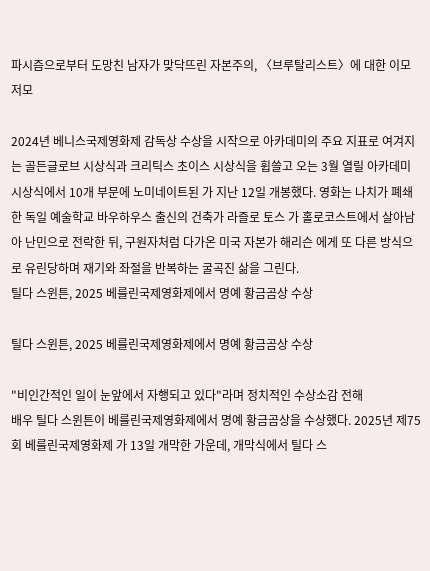파시즘으로부터 도망친 남자가 맞닥뜨린 자본주의, 〈브루탈리스트〉에 대한 이모저모

2024년 베니스국제영화제 감독상 수상을 시작으로 아카데미의 주요 지표로 여겨지는 골든글로브 시상식과 크리틱스 초이스 시상식을 휩쓸고 오는 3월 열릴 아카데미 시상식에서 10개 부문에 노미네이트된 가 지난 12일 개봉했다. 영화는 나치가 폐쇄한 독일 예술학교 바우하우스 출신의 건축가 라즐로 토스 가 홀로코스트에서 살아남아 난민으로 전락한 뒤, 구원자처럼 다가온 미국 자본가 해리슨 에게 또 다른 방식으로 유린당하며 재기와 좌절을 반복하는 굴곡진 삶을 그린다.
틸다 스윈튼, 2025 베를린국제영화제에서 명예 황금곰상 수상

틸다 스윈튼, 2025 베를린국제영화제에서 명예 황금곰상 수상

"비인간적인 일이 눈앞에서 자행되고 있다"라며 정치적인 수상소감 전해
배우 틸다 스윈튼이 베를린국제영화제에서 명예 황금곰상을 수상했다. 2025년 제75회 베를린국제영화제 가 13일 개막한 가운데, 개막식에서 틸다 스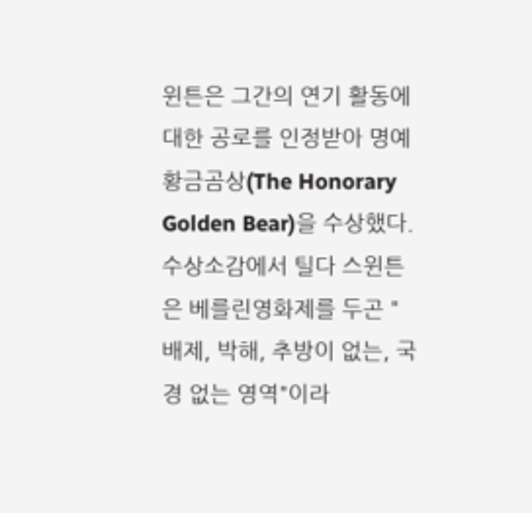윈튼은 그간의 연기 활동에 대한 공로를 인정받아 명예 황금곰상(The Honorary Golden Bear)을 수상했다. 수상소감에서 틸다 스윈튼은 베를린영화제를 두곤 "배제, 박해, 추방이 없는, 국경 없는 영역"이라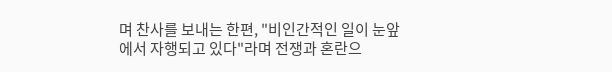며 찬사를 보내는 한편, "비인간적인 일이 눈앞에서 자행되고 있다"라며 전쟁과 혼란으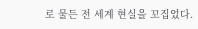로 물든 전 세계 현실을 꼬집었다.